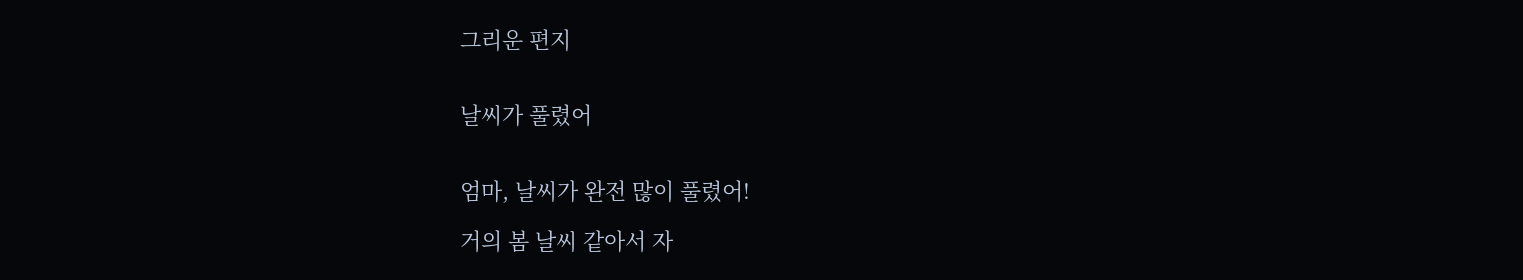그리운 편지


날씨가 풀렸어


엄마, 날씨가 완전 많이 풀렸어!

거의 봄 날씨 같아서 자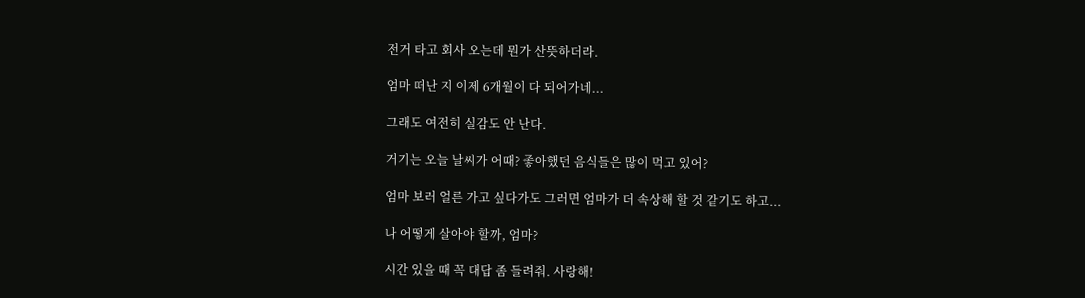전거 타고 회사 오는데 뭔가 산뜻하더라.

엄마 떠난 지 이제 6개월이 다 되어가네...

그래도 여전히 실감도 안 난다.

거기는 오늘 날씨가 어때? 좋아했던 음식들은 많이 먹고 있어?

엄마 보러 얼른 가고 싶다가도 그러면 엄마가 더 속상해 할 것 같기도 하고...

나 어떻게 살아야 할까, 엄마?

시간 있을 때 꼭 대답 좀 들려줘. 사랑해!